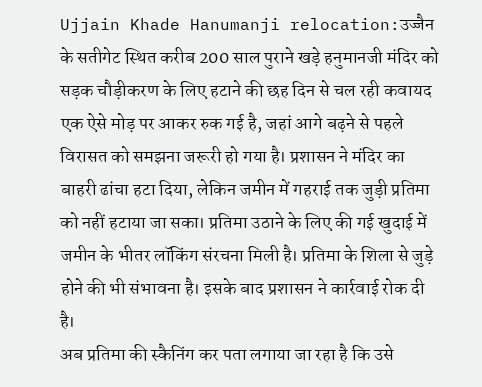Ujjain Khade Hanumanji relocation:उज्जैन के सतीगेट स्थित करीब 200 साल पुराने खड़े हनुमानजी मंदिर को सड़क चौड़ीकरण के लिए हटाने की छह दिन से चल रही कवायद एक ऐसे मोड़ पर आकर रुक गई है, जहां आगे बढ़ने से पहले विरासत को समझना जरूरी हो गया है। प्रशासन ने मंदिर का बाहरी ढांचा हटा दिया, लेकिन जमीन में गहराई तक जुड़ी प्रतिमा को नहीं हटाया जा सका। प्रतिमा उठाने के लिए की गई खुदाई में जमीन के भीतर लॉकिंग संरचना मिली है। प्रतिमा के शिला से जुड़े होने की भी संभावना है। इसके बाद प्रशासन ने कार्रवाई रोक दी है।
अब प्रतिमा की स्कैनिंग कर पता लगाया जा रहा है कि उसे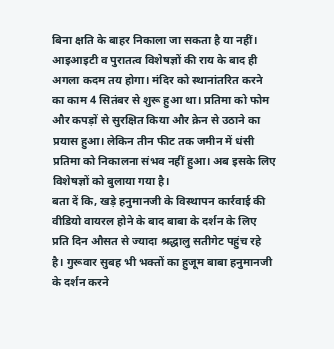बिना क्षति के बाहर निकाला जा सकता है या नहीं। आइआइटी व पुरातत्व विशेषज्ञों की राय के बाद ही अगला कदम तय होगा। मंदिर को स्थानांतरित करने का काम 4 सितंबर से शुरू हुआ था। प्रतिमा को फोम और कपड़ों से सुरक्षित किया और क्रेन से उठाने का प्रयास हुआ। लेकिन तीन फीट तक जमीन में धंसी प्रतिमा को निकालना संभव नहीं हुआ। अब इसके लिए विशेषज्ञों को बुलाया गया है।
बता दें कि, खड़े हनुमानजी के विस्थापन कार्रवाई की वीडियो वायरल होने के बाद बाबा के दर्शन के लिए प्रति दिन औसत से ज्यादा श्रद्धालु सतीगेट पहुंच रहे है। गुरूवार सुबह भी भक्तों का हुजूम बाबा हनुमानजी के दर्शन करने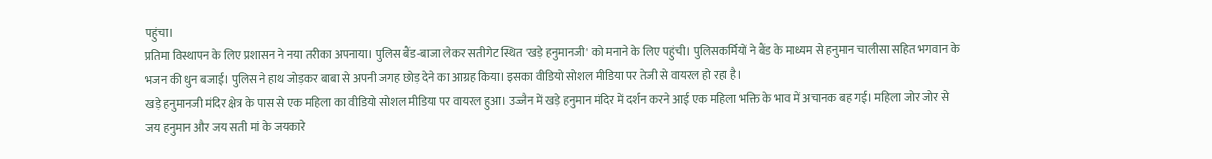पहुंचा।
प्रतिमा विस्थापन के लिए प्रशासन ने नया तरीका अपनाया। पुलिस बैंड-बाजा लेकर सतीगेट स्थित 'खड़े हनुमानजी' को मनाने के लिए पहुंची। पुलिसकर्मियों ने बैंड के माध्यम से हनुमान चालीसा सहित भगवान के भजन की धुन बजाई। पुलिस ने हाथ जोड़कर बाबा से अपनी जगह छोड़ देने का आग्रह किया। इसका वीडियो सोशल मीडिया पर तेजी से वायरल हो रहा है।
खड़े हनुमानजी मंदिर क्षेत्र के पास से एक महिला का वीडियो सोशल मीडिया पर वायरल हुआ। उज्जैन में खड़े हनुमान मंदिर में दर्शन करने आई एक महिला भक्ति के भाव में अचानक बह गई। महिला जोर जोर से जय हनुमान और जय सती मां के जयकारे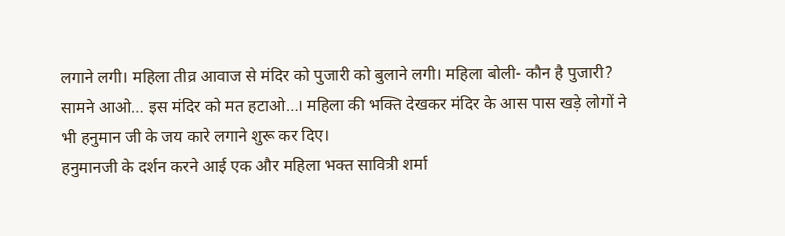लगाने लगी। महिला तीव्र आवाज से मंदिर को पुजारी को बुलाने लगी। महिला बोली- कौन है पुजारी? सामने आओ… इस मंदिर को मत हटाओ…। महिला की भक्ति देखकर मंदिर के आस पास खड़े लोगों ने भी हनुमान जी के जय कारे लगाने शुरू कर दिए।
हनुमानजी के दर्शन करने आई एक और महिला भक्त सावित्री शर्मा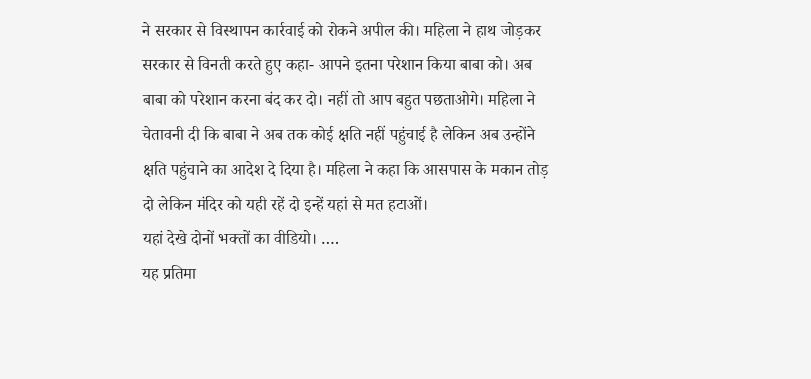ने सरकार से विस्थापन कार्रवाई को रोकने अपील की। महिला ने हाथ जोड़कर सरकार से विनती करते हुए कहा- आपने इतना परेशान किया बाबा को। अब बाबा को परेशान करना बंद कर दो। नहीं तो आप बहुत पछताओगे। महिला ने चेतावनी दी कि बाबा ने अब तक कोई क्षति नहीं पहुंचाई है लेकिन अब उन्होंने क्षति पहुंचाने का आदेश दे दिया है। महिला ने कहा कि आसपास के मकान तोड़ दो लेकिन मंदिर को यही रहें दो इन्हें यहां से मत हटाओं।
यहां देखे दोनों भक्तों का वीडियो। ….
यह प्रतिमा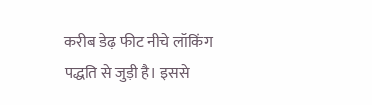करीब डेढ़ फीट नीचे लॉकिंग पद्धति से जुड़ी है। इससे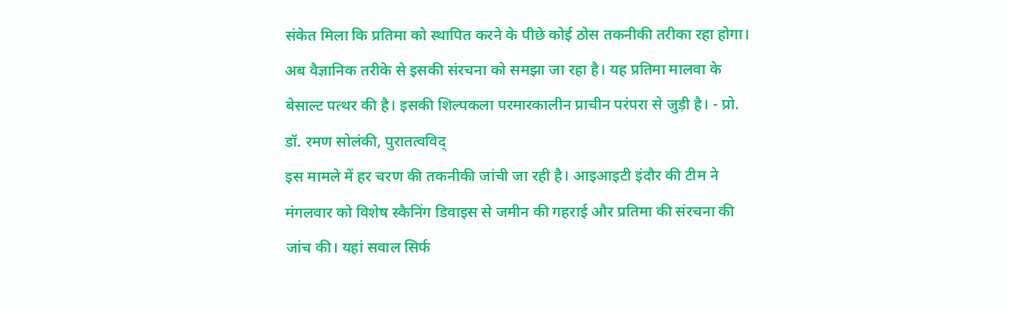संकेत मिला कि प्रतिमा को स्थापित करने के पीछे कोई ठोस तकनीकी तरीका रहा होगा। अब वैज्ञानिक तरीके से इसकी संरचना को समझा जा रहा है। यह प्रतिमा मालवा के बेसाल्ट पत्थर की है। इसकी शिल्पकला परमारकालीन प्राचीन परंपरा से जुड़ी है। - प्रो. डॉ. रमण सोलंकी, पुरातत्वविद्
इस मामले में हर चरण की तकनीकी जांची जा रही है। आइआइटी इंदौर की टीम ने मंगलवार को विशेष स्कैनिंग डिवाइस से जमीन की गहराई और प्रतिमा की संरचना की जांच की। यहां सवाल सिर्फ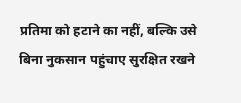प्रतिमा को हटाने का नहीं, बल्कि उसे बिना नुकसान पहुंचाए सुरक्षित रखने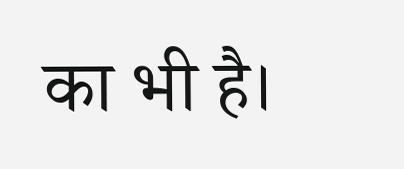का भी है।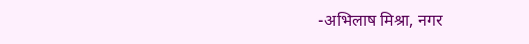-अभिलाष मिश्रा, नगर